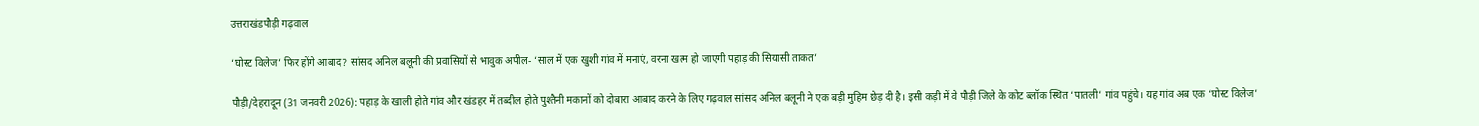उत्तराखंडपौड़ी गढ़वाल

‘घोस्ट विलेज’ फिर होंगे आबाद? सांसद अनिल बलूनी की प्रवासियों से भावुक अपील- ‘साल में एक खुशी गांव में मनाएं, वरना खत्म हो जाएगी पहाड़ की सियासी ताकत’

पौड़ी/देहरादून (31 जनवरी 2026): पहाड़ के खाली होते गांव और खंडहर में तब्दील होते पुश्तैनी मकानों को दोबारा आबाद करने के लिए गढ़वाल सांसद अनिल बलूनी ने एक बड़ी मुहिम छेड़ दी है। इसी कड़ी में वे पौड़ी जिले के कोट ब्लॉक स्थित ‘पातली’ गांव पहुंचे। यह गांव अब एक ‘घोस्ट विलेज’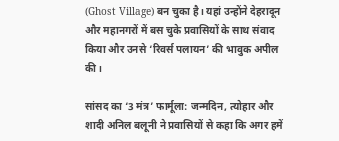(Ghost Village) बन चुका है। यहां उन्होंने देहरादून और महानगरों में बस चुके प्रवासियों के साथ संवाद किया और उनसे ‘रिवर्स पलायन’ की भावुक अपील की।

सांसद का ‘3 मंत्र’ फार्मूला: जन्मदिन, त्योहार और शादी अनिल बलूनी ने प्रवासियों से कहा कि अगर हमें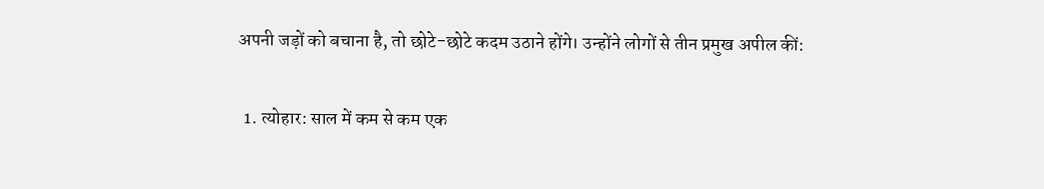अपनी जड़ों को बचाना है, तो छोटे-छोटे कदम उठाने होंगे। उन्होंने लोगों से तीन प्रमुख अपील कीं:

  1. त्योहार: साल में कम से कम एक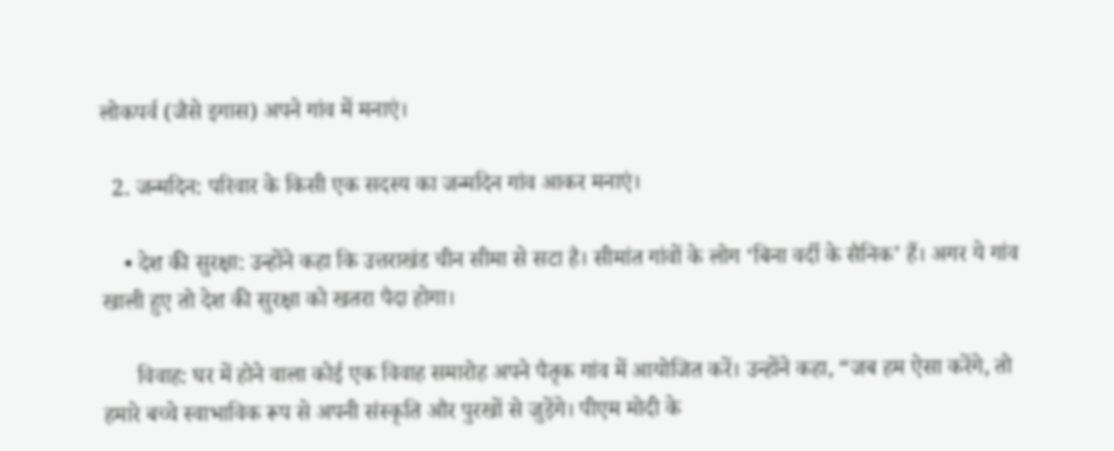लोकपर्व (जैसे इगास) अपने गांव में मनाएं।

  2. जन्मदिन: परिवार के किसी एक सदस्य का जन्मदिन गांव आकर मनाएं।

    • देश की सुरक्षा: उन्होंने कहा कि उत्तराखंड चीन सीमा से सटा है। सीमांत गांवों के लोग ‘बिना वर्दी के सैनिक’ हैं। अगर ये गांव खाली हुए तो देश की सुरक्षा को खतरा पैदा होगा।

      विवाह: घर में होने वाला कोई एक विवाह समारोह अपने पैतृक गांव में आयोजित करें। उन्होंने कहा, “जब हम ऐसा करेंगे, तो हमारे बच्चे स्वाभाविक रूप से अपनी संस्कृति और पुरखों से जुड़ेंगे। पीएम मोदी के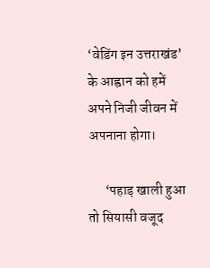‘वेडिंग इन उत्तराखंड’ के आह्वान को हमें अपने निजी जीवन में अपनाना होगा।

      ‘पहाड़ खाली हुआ तो सियासी वजूद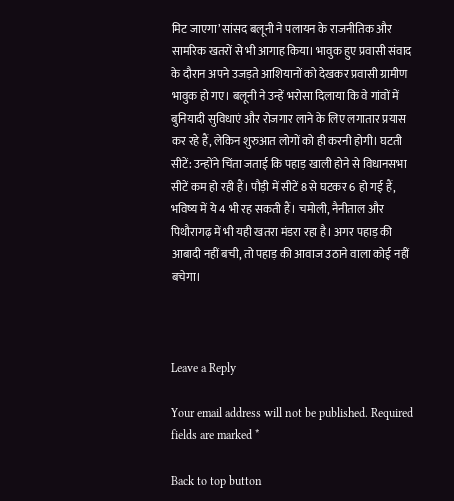मिट जाएगा’ सांसद बलूनी ने पलायन के राजनीतिक और सामरिक खतरों से भी आगाह किया। भावुक हुए प्रवासी संवाद के दौरान अपने उजड़ते आशियानों को देखकर प्रवासी ग्रामीण भावुक हो गए। बलूनी ने उन्हें भरोसा दिलाया कि वे गांवों में बुनियादी सुविधाएं और रोजगार लाने के लिए लगातार प्रयास कर रहे हैं, लेकिन शुरुआत लोगों को ही करनी होगी। घटती सीटें: उन्होंने चिंता जताई कि पहाड़ खाली होने से विधानसभा सीटें कम हो रही हैं। पौड़ी में सीटें 8 से घटकर 6 हो गई हैं, भविष्य में ये 4 भी रह सकती हैं। चमोली, नैनीताल और पिथौरागढ़ में भी यही खतरा मंडरा रहा है। अगर पहाड़ की आबादी नहीं बची, तो पहाड़ की आवाज उठाने वाला कोई नहीं बचेगा।



Leave a Reply

Your email address will not be published. Required fields are marked *

Back to top button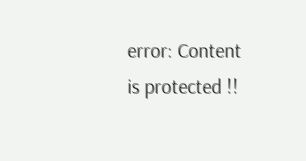error: Content is protected !!